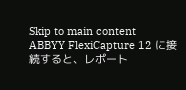Skip to main content
ABBYY FlexiCapture 12 に接続すると、レポート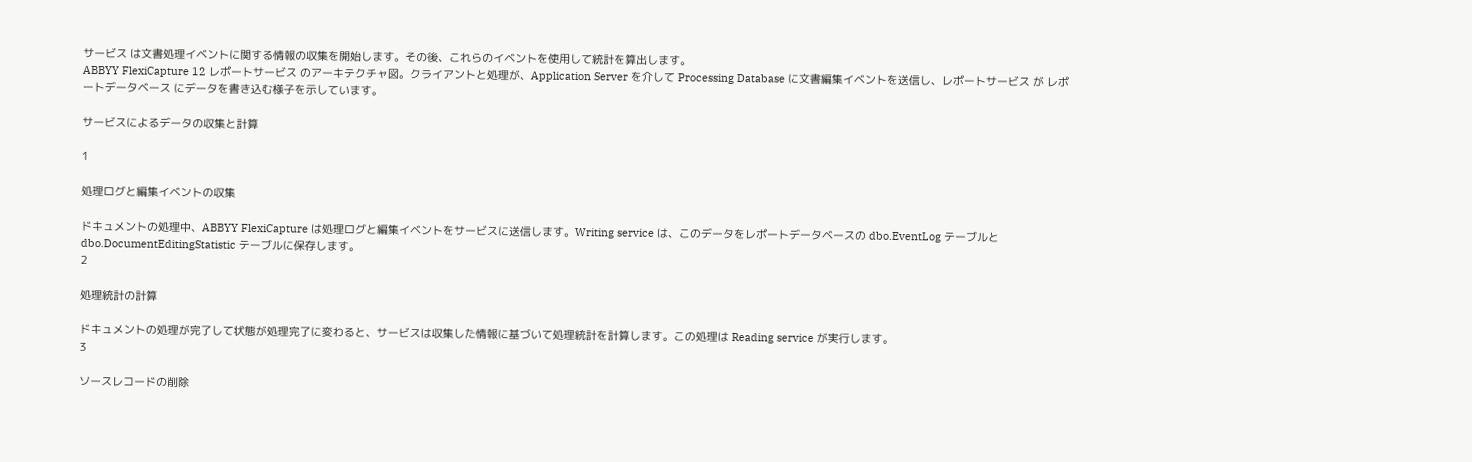サービス は文書処理イベントに関する情報の収集を開始します。その後、これらのイベントを使用して統計を算出します。
ABBYY FlexiCapture 12 レポートサービス のアーキテクチャ図。クライアントと処理が、Application Server を介して Processing Database に文書編集イベントを送信し、レポートサービス が レポートデータベース にデータを書き込む様子を示しています。

サービスによるデータの収集と計算

1

処理ログと編集イベントの収集

ドキュメントの処理中、ABBYY FlexiCapture は処理ログと編集イベントをサービスに送信します。Writing service は、このデータをレポートデータベースの dbo.EventLog テーブルと dbo.DocumentEditingStatistic テーブルに保存します。
2

処理統計の計算

ドキュメントの処理が完了して状態が処理完了に変わると、サービスは収集した情報に基づいて処理統計を計算します。この処理は Reading service が実行します。
3

ソースレコードの削除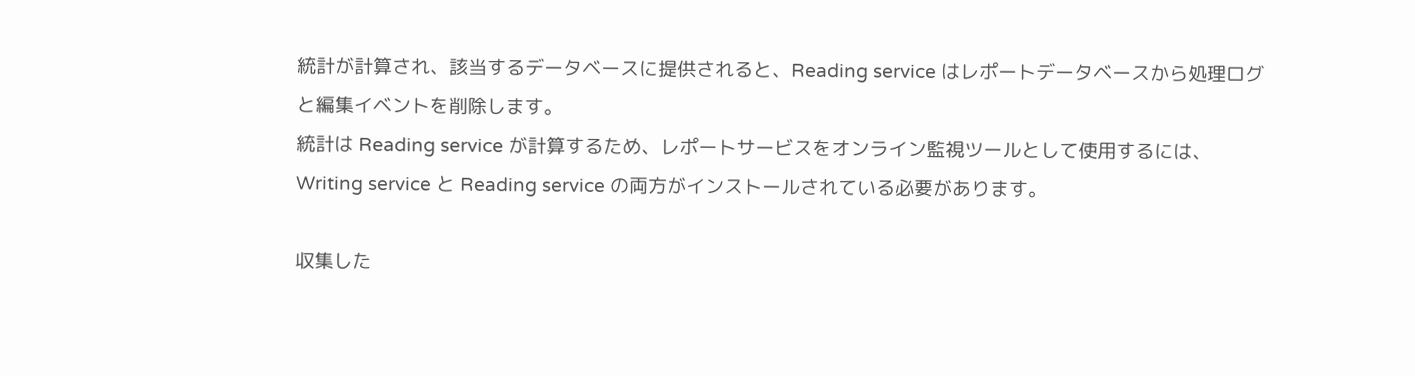統計が計算され、該当するデータベースに提供されると、Reading service はレポートデータベースから処理ログと編集イベントを削除します。
統計は Reading service が計算するため、レポートサービスをオンライン監視ツールとして使用するには、Writing service と Reading service の両方がインストールされている必要があります。

収集した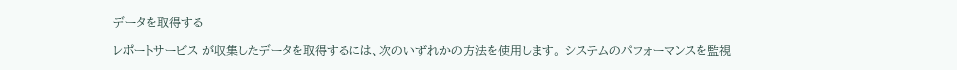データを取得する

レポートサービス が収集したデータを取得するには、次のいずれかの方法を使用します。 システムのパフォーマンスを監視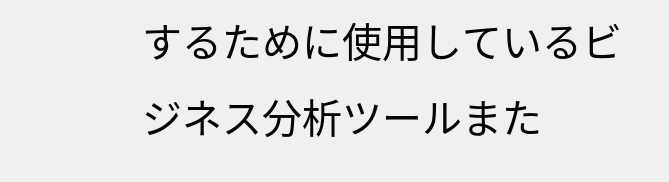するために使用しているビジネス分析ツールまた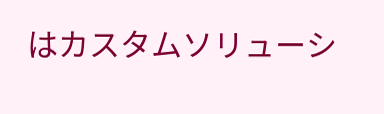はカスタムソリューシ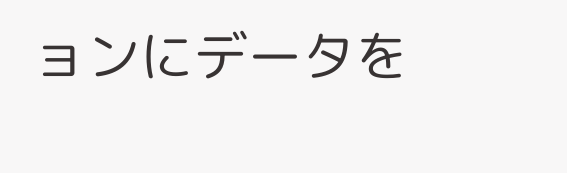ョンにデータを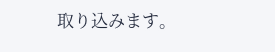取り込みます。